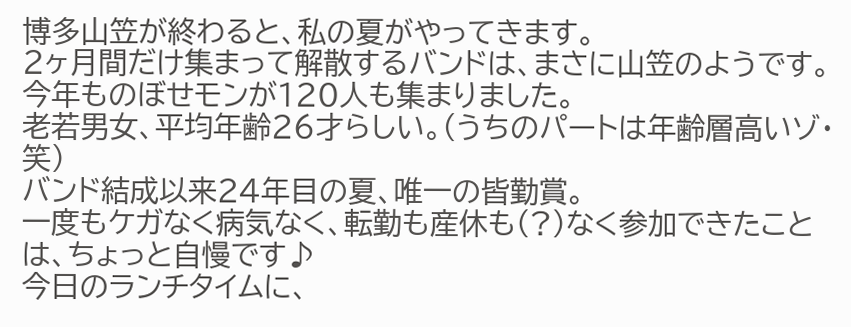博多山笠が終わると、私の夏がやってきます。
2ヶ月間だけ集まって解散するバンドは、まさに山笠のようです。
今年ものぼせモンが120人も集まりました。
老若男女、平均年齢26才らしい。(うちのパートは年齢層高いゾ・笑)
バンド結成以来24年目の夏、唯一の皆勤賞。
一度もケガなく病気なく、転勤も産休も(?)なく参加できたことは、ちょっと自慢です♪
今日のランチタイムに、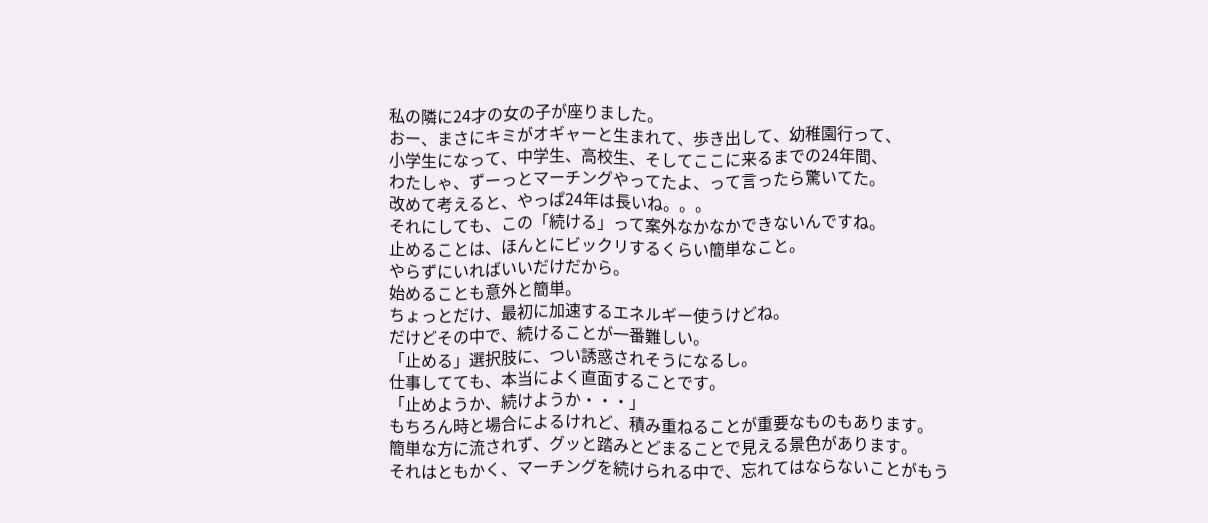私の隣に24才の女の子が座りました。
おー、まさにキミがオギャーと生まれて、歩き出して、幼稚園行って、
小学生になって、中学生、高校生、そしてここに来るまでの24年間、
わたしゃ、ずーっとマーチングやってたよ、って言ったら驚いてた。
改めて考えると、やっぱ24年は長いね。。。
それにしても、この「続ける」って案外なかなかできないんですね。
止めることは、ほんとにビックリするくらい簡単なこと。
やらずにいればいいだけだから。
始めることも意外と簡単。
ちょっとだけ、最初に加速するエネルギー使うけどね。
だけどその中で、続けることが一番難しい。
「止める」選択肢に、つい誘惑されそうになるし。
仕事してても、本当によく直面することです。
「止めようか、続けようか・・・」
もちろん時と場合によるけれど、積み重ねることが重要なものもあります。
簡単な方に流されず、グッと踏みとどまることで見える景色があります。
それはともかく、マーチングを続けられる中で、忘れてはならないことがもう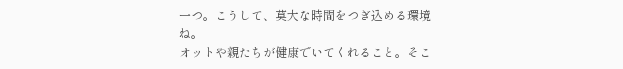一つ。こうして、莫大な時間をつぎ込める環境ね。
オットや親たちが健康でいてくれること。そこ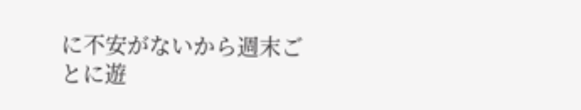に不安がないから週末ごとに遊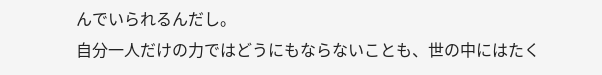んでいられるんだし。
自分一人だけの力ではどうにもならないことも、世の中にはたく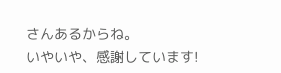さんあるからね。
いやいや、感謝しています!